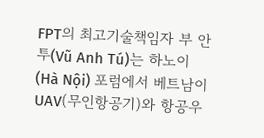FPT의 최고기술책임자 부 안 투(Vũ Anh Tú)는 하노이(Hà Nội) 포럼에서 베트남이 UAV(무인항공기)와 항공우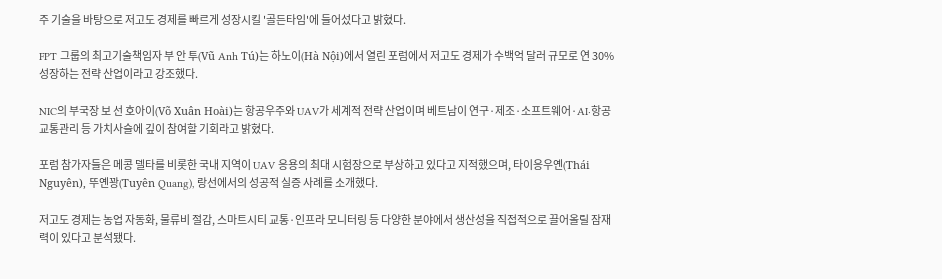주 기술을 바탕으로 저고도 경제를 빠르게 성장시킬 '골든타임'에 들어섰다고 밝혔다.

FPT 그룹의 최고기술책임자 부 안 투(Vũ Anh Tú)는 하노이(Hà Nội)에서 열린 포럼에서 저고도 경제가 수백억 달러 규모로 연 30% 성장하는 전략 산업이라고 강조했다.

NIC의 부국장 보 선 호아이(Võ Xuân Hoài)는 항공우주와 UAV가 세계적 전략 산업이며 베트남이 연구·제조·소프트웨어·AI·항공교통관리 등 가치사슬에 깊이 참여할 기회라고 밝혔다.

포럼 참가자들은 메콩 델타를 비롯한 국내 지역이 UAV 응용의 최대 시험장으로 부상하고 있다고 지적했으며, 타이응우옌(Thái Nguyên), 뚜옌꽝(Tuyên Quang), 랑선에서의 성공적 실증 사례를 소개했다.

저고도 경제는 농업 자동화, 물류비 절감, 스마트시티 교통·인프라 모니터링 등 다양한 분야에서 생산성을 직접적으로 끌어올릴 잠재력이 있다고 분석됐다.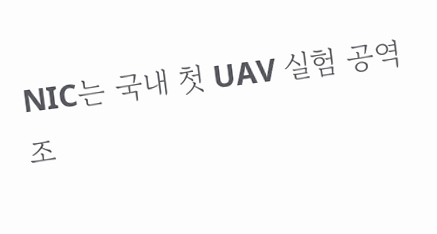NIC는 국내 첫 UAV 실험 공역 조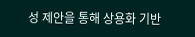성 제안을 통해 상용화 기반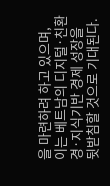을 마련하려 하고 있으며, 이는 베트남의 디지털·친환경·지식기반 경제 성장을 뒷받침할 것으로 기대된다.